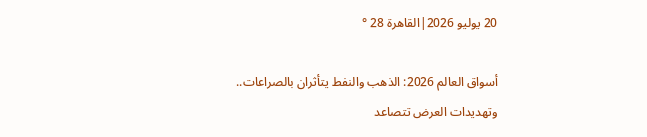20 يوليو 2026|القاهرة 28 °

أسواق العالم 2026: الذهب والنفط يتأثران بالصراعات.. وتهديدات العرض تتصاعد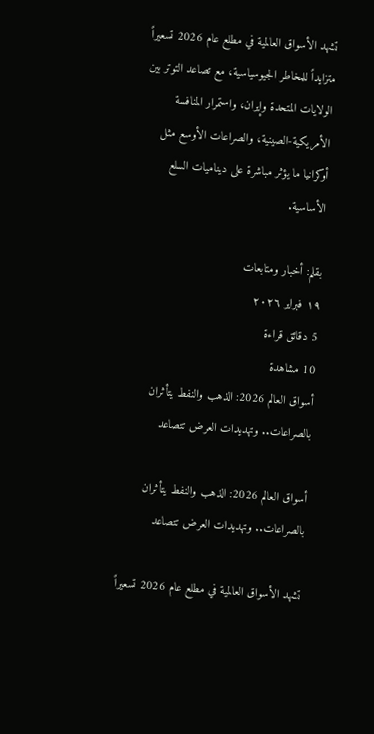تشهد الأسواق العالمية في مطلع عام 2026 تسعيراً متزايداً للمخاطر الجيوسياسية، مع تصاعد التوتر بين الولايات المتحدة وإيران، واستمرار المنافسة الأمريكية-الصينية، والصراعات الأوسع مثل أوكرانيا ما يؤثر مباشرة على ديناميات السلع الأساسية.

بقلم: أخبار ومتابعات
١٩ فبراير ٢٠٢٦
5 دقائق قراءة
10 مشاهدة
أسواق العالم 2026: الذهب والنفط يتأثران بالصراعات.. وتهديدات العرض تتصاعد

أسواق العالم 2026: الذهب والنفط يتأثران بالصراعات.. وتهديدات العرض تتصاعد

تشهد الأسواق العالمية في مطلع عام 2026 تسعيراً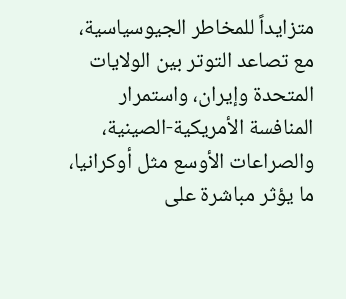متزايداً للمخاطر الجيوسياسية، مع تصاعد التوتر بين الولايات المتحدة وإيران، واستمرار المنافسة الأمريكية-الصينية، والصراعات الأوسع مثل أوكرانيا، ما يؤثر مباشرة على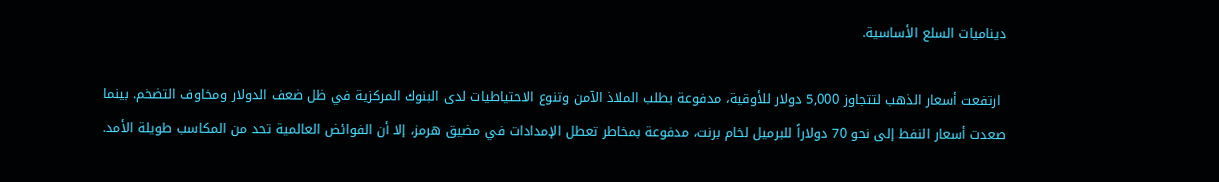ديناميات السلع الأساسية.

 ارتفعت أسعار الذهب لتتجاوز 5,000 دولار للأوقية، مدفوعة بطلب الملاذ الآمن وتنوع الاحتياطيات لدى البنوك المركزية في ظل ضعف الدولار ومخاوف التضخم. بينما صعدت أسعار النفط إلى نحو 70 دولاراً للبرميل لخام برنت، مدفوعة بمخاطر تعطل الإمدادات في مضيق هرمز، إلا أن الفوائض العالمية تحد من المكاسب طويلة الأمد.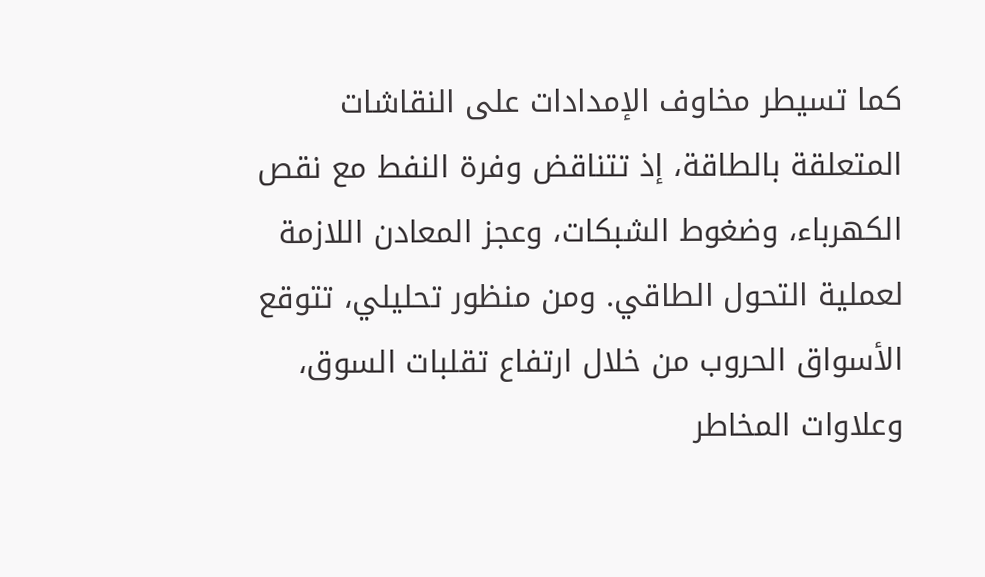كما تسيطر مخاوف الإمدادات على النقاشات المتعلقة بالطاقة، إذ تتناقض وفرة النفط مع نقص الكهرباء، وضغوط الشبكات، وعجز المعادن اللازمة لعملية التحول الطاقي. ومن منظور تحليلي، تتوقع الأسواق الحروب من خلال ارتفاع تقلبات السوق، وعلاوات المخاطر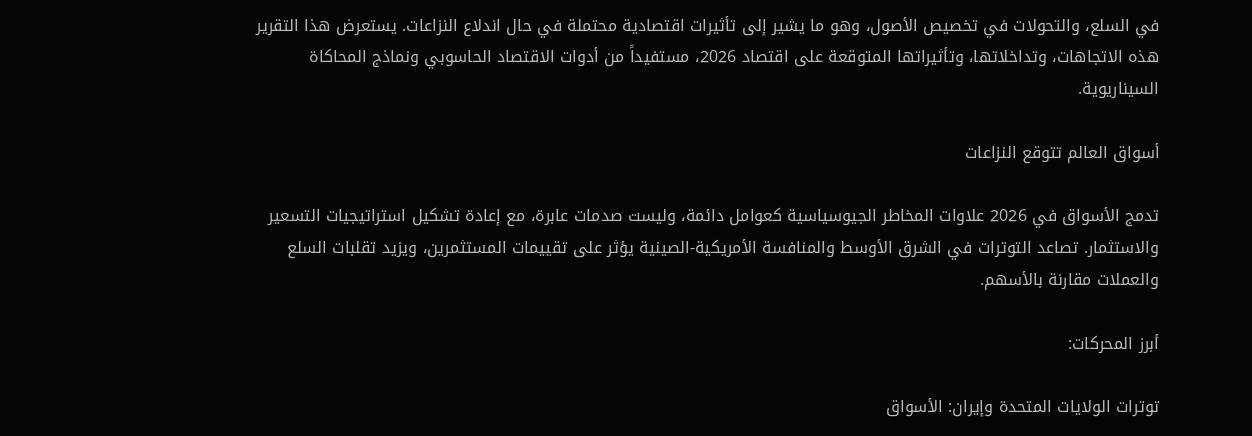في السلع، والتحولات في تخصيص الأصول، وهو ما يشير إلى تأثيرات اقتصادية محتملة في حال اندلاع النزاعات. يستعرض هذا التقرير هذه الاتجاهات، وتداخلاتها، وتأثيراتها المتوقعة على اقتصاد 2026، مستفيداً من أدوات الاقتصاد الحاسوبي ونماذج المحاكاة السيناريوية.

أسواق العالم تتوقع النزاعات

تدمج الأسواق في 2026 علاوات المخاطر الجيوسياسية كعوامل دائمة، وليست صدمات عابرة، مع إعادة تشكيل استراتيجيات التسعير والاستثمار. تصاعد التوترات في الشرق الأوسط والمنافسة الأمريكية-الصينية يؤثر على تقييمات المستثمرين، ويزيد تقلبات السلع والعملات مقارنة بالأسهم.

أبرز المحركات:

توترات الولايات المتحدة وإيران: الأسواق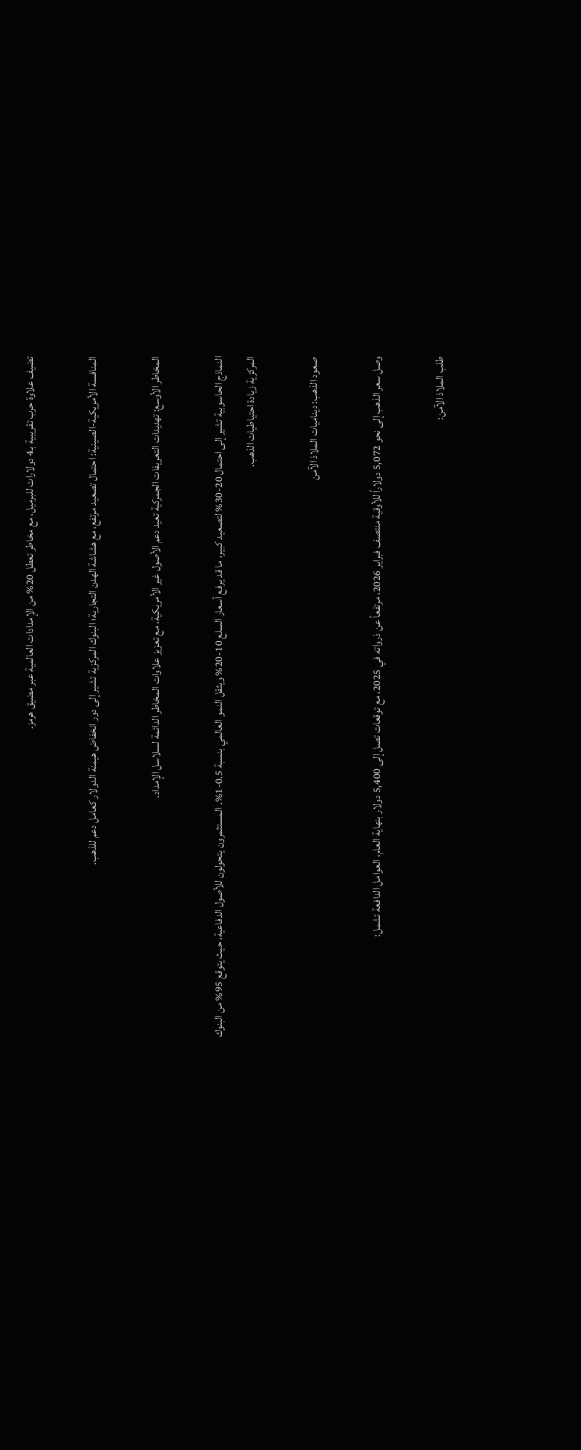تضيف علاوة حرب تقريبية بـ4 دولارات للبرميل، مع مخاطر تعطل 20% من الإمدادات العالمية عبر مضيق هرمز.

المنافسة الأمريكية-الصينية: احتمال تصعيد مرتفع، مع هشاشة الهدن التجارية؛ البنوك المركزية تشير إلى دور انخفاض هيمنة الدولار كعامل دعم للذهب.

المخاطر الأوسع: تهديدات التعريفات الجمركية تعيد دعم الأصول غير الأمريكية، مع تعزيز علاوات المخاطر الدائمة لسلاسل الإمداد.

النماذج الحاسوبية تشير إلى احتمال 20-30% لتصعيد كبير، ما قد يرفع أسعار السلع 10-20% ويثقل النمو العالمي بنسبة 0.5-1%. المستثمرون يتحولون للأصول الدفاعية، حيث يتوقع 95% من البنوك المركزية زيادة احتياطيات الذهب.

صعود الذهب: ديناميات الملاذ الآمن

وصل سعر الذهب إلى نحو 5,072 دولاراً للأوقية منتصف فبراير 2026، مرتفعاً عن ذرواته في 2025، مع توقعات تصل إلى 5,400 دولار بنهاية العام، العوامل الدافعة تشمل:

طلب الملاذ الآمن: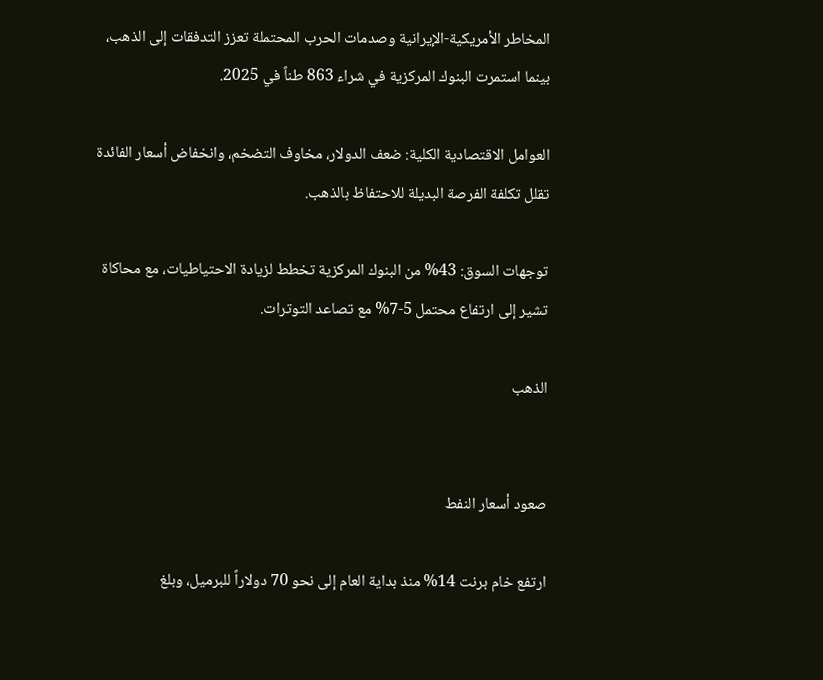المخاطر الأمريكية-الإيرانية وصدمات الحرب المحتملة تعزز التدفقات إلى الذهب، بينما استمرت البنوك المركزية في شراء 863 طناً في 2025.

العوامل الاقتصادية الكلية: ضعف الدولار، مخاوف التضخم، وانخفاض أسعار الفائدة تقلل تكلفة الفرصة البديلة للاحتفاظ بالذهب.

توجهات السوق: 43% من البنوك المركزية تخطط لزيادة الاحتياطيات، مع محاكاة تشير إلى ارتفاع محتمل 5-7% مع تصاعد التوترات.

الذهب


صعود أسعار النفط

ارتفع خام برنت 14% منذ بداية العام إلى نحو 70 دولاراً للبرميل، وبلغ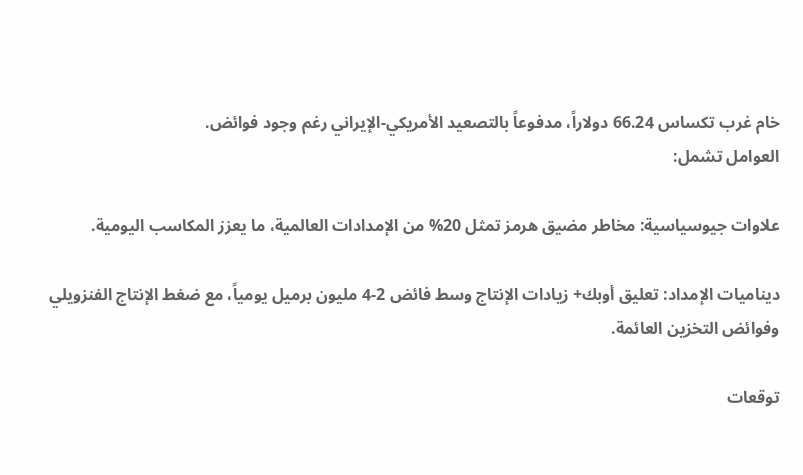خام غرب تكساس 66.24 دولاراً، مدفوعاً بالتصعيد الأمريكي-الإيراني رغم وجود فوائض.
العوامل تشمل:

علاوات جيوسياسية: مخاطر مضيق هرمز تمثل 20% من الإمدادات العالمية، ما يعزز المكاسب اليومية.

ديناميات الإمداد: تعليق أوبك+ زيادات الإنتاج وسط فائض 2-4 مليون برميل يومياً، مع ضغط الإنتاج الفنزويلي وفوائض التخزين العائمة.

توقعات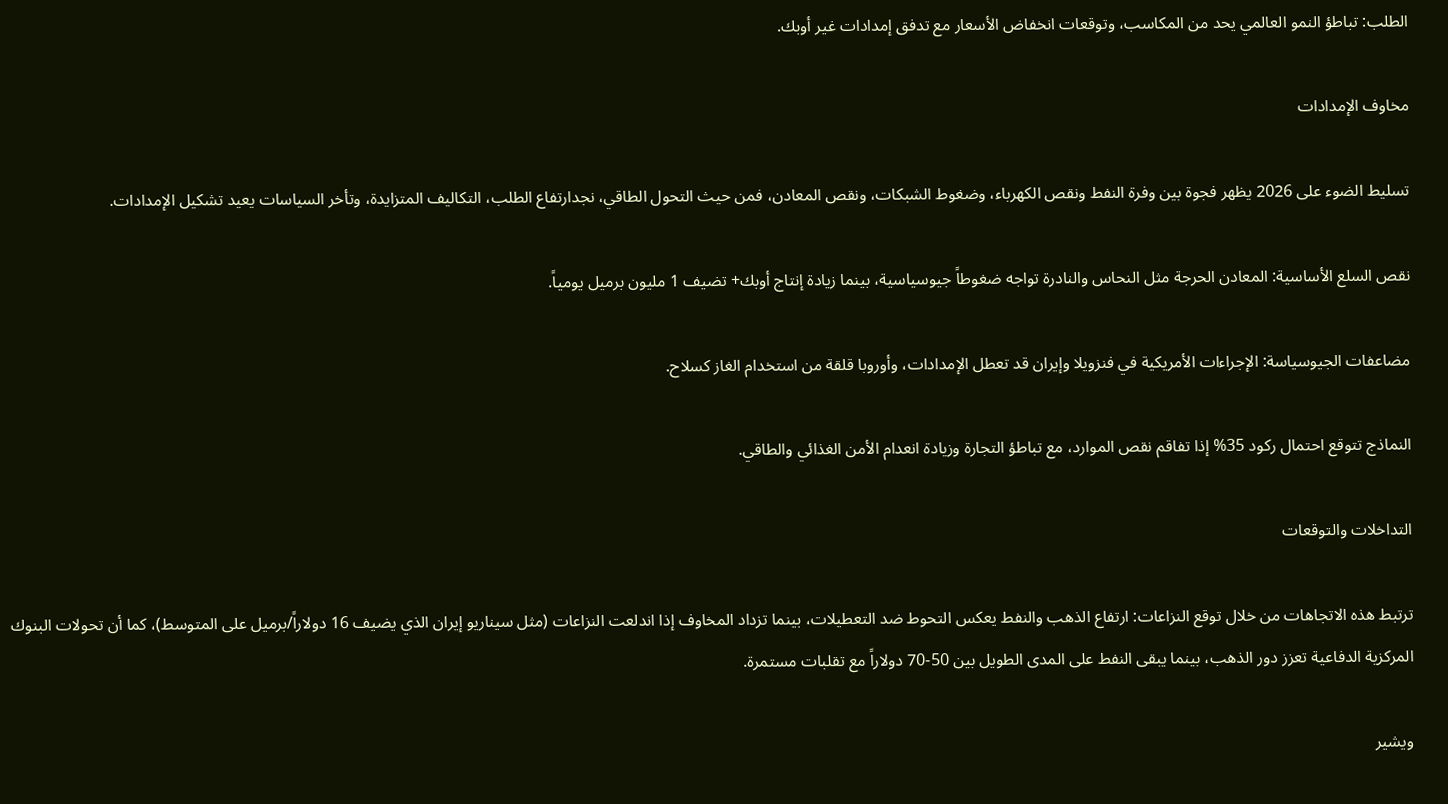الطلب: تباطؤ النمو العالمي يحد من المكاسب، وتوقعات انخفاض الأسعار مع تدفق إمدادات غير أوبك.

مخاوف الإمدادات

تسليط الضوء على 2026 يظهر فجوة بين وفرة النفط ونقص الكهرباء، وضغوط الشبكات، ونقص المعادن، فمن حيث التحول الطاقي، نجدارتفاع الطلب، التكاليف المتزايدة، وتأخر السياسات يعيد تشكيل الإمدادات.

نقص السلع الأساسية: المعادن الحرجة مثل النحاس والنادرة تواجه ضغوطاً جيوسياسية، بينما زيادة إنتاج أوبك+ تضيف 1 مليون برميل يومياً.

مضاعفات الجيوسياسة: الإجراءات الأمريكية في فنزويلا وإيران قد تعطل الإمدادات، وأوروبا قلقة من استخدام الغاز كسلاح.

النماذج تتوقع احتمال ركود 35% إذا تفاقم نقص الموارد، مع تباطؤ التجارة وزيادة انعدام الأمن الغذائي والطاقي.

التداخلات والتوقعات

ترتبط هذه الاتجاهات من خلال توقع النزاعات: ارتفاع الذهب والنفط يعكس التحوط ضد التعطيلات، بينما تزداد المخاوف إذا اندلعت النزاعات (مثل سيناريو إيران الذي يضيف 16 دولاراً/برميل على المتوسط)، كما أن تحولات البنوك المركزية الدفاعية تعزز دور الذهب، بينما يبقى النفط على المدى الطويل بين 50-70 دولاراً مع تقلبات مستمرة.

ويشير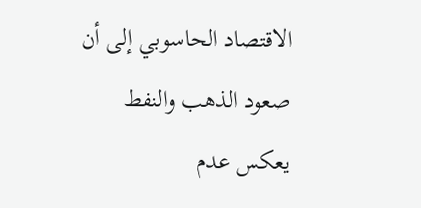الاقتصاد الحاسوبي إلى أن صعود الذهب والنفط يعكس عدم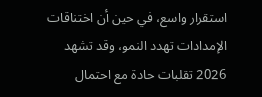استقرار واسع، في حين أن اختناقات الإمدادات تهدد النمو، وقد تشهد 2026 تقلبات حادة مع احتمال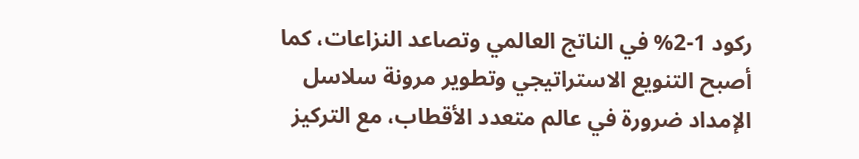ركود 1-2% في الناتج العالمي وتصاعد النزاعات، كما أصبح التنويع الاستراتيجي وتطوير مرونة سلاسل الإمداد ضرورة في عالم متعدد الأقطاب، مع التركيز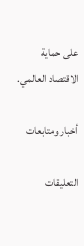على حماية الاقتصاد العالمي.

أخبار ومتابعات

التعليقات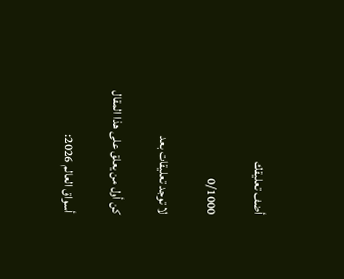أضف تعليقك

0/1000

لا توجد تعليقات بعد

كن أول من يعلق على هذا المقال

أسواق العالم 2026: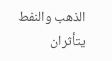الذهب والنفط يتأثران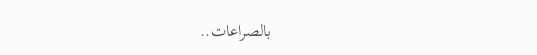بالصراعات..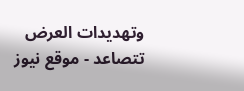وتهديدات العرض تتصاعد - موقع نيوز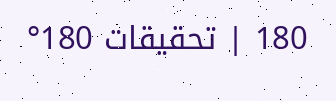180 | تحقيقات 180°